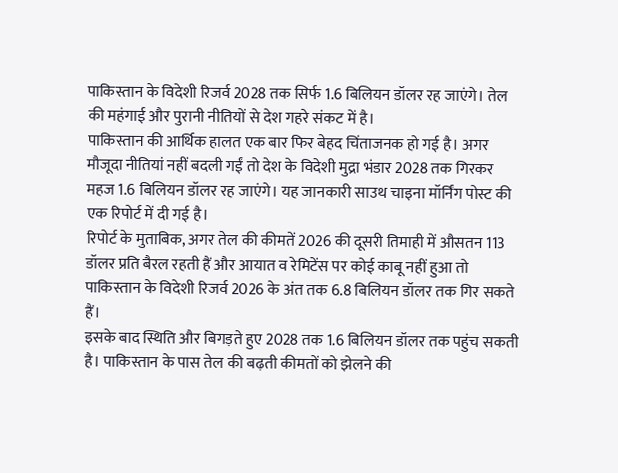पाकिस्तान के विदेशी रिजर्व 2028 तक सिर्फ 1.6 बिलियन डॉलर रह जाएंगे। तेल की महंगाई और पुरानी नीतियों से देश गहरे संकट में है।
पाकिस्तान की आर्थिक हालत एक बार फिर बेहद चिंताजनक हो गई है। अगर मौजूदा नीतियां नहीं बदली गईं तो देश के विदेशी मुद्रा भंडार 2028 तक गिरकर महज 1.6 बिलियन डॉलर रह जाएंगे। यह जानकारी साउथ चाइना मॉर्निंग पोस्ट की एक रिपोर्ट में दी गई है।
रिपोर्ट के मुताबिक, अगर तेल की कीमतें 2026 की दूसरी तिमाही में औसतन 113 डॉलर प्रति बैरल रहती हैं और आयात व रेमिटेंस पर कोई काबू नहीं हुआ तो पाकिस्तान के विदेशी रिजर्व 2026 के अंत तक 6.8 बिलियन डॉलर तक गिर सकते हैं।
इसके बाद स्थिति और बिगड़ते हुए 2028 तक 1.6 बिलियन डॉलर तक पहुंच सकती है। पाकिस्तान के पास तेल की बढ़ती कीमतों को झेलने की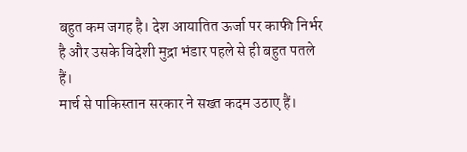बहुत कम जगह है। देश आयातित ऊर्जा पर काफी निर्भर है और उसके विदेशी मुद्रा भंडार पहले से ही बहुत पतले हैं।
मार्च से पाकिस्तान सरकार ने सख्त कदम उठाए हैं।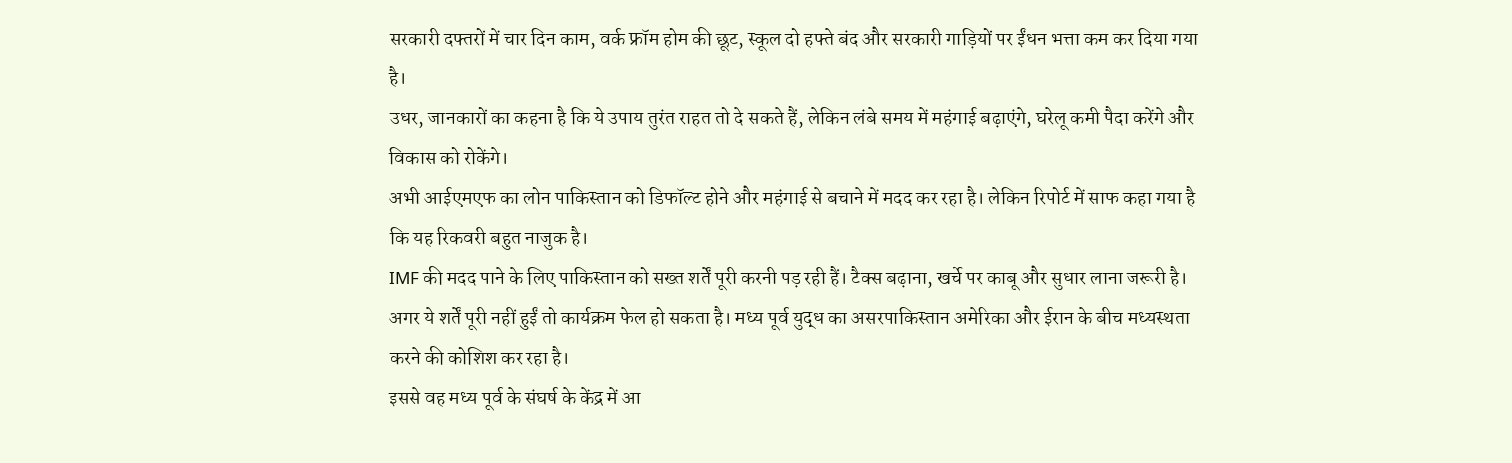सरकारी दफ्तरों में चार दिन काम, वर्क फ्रॉम होम की छूट, स्कूल दो हफ्ते बंद और सरकारी गाड़ियों पर ईंधन भत्ता कम कर दिया गया है।
उधर, जानकारों का कहना है कि ये उपाय तुरंत राहत तो दे सकते हैं, लेकिन लंबे समय में महंगाई बढ़ाएंगे, घरेलू कमी पैदा करेंगे और विकास को रोकेंगे।
अभी आईएमएफ का लोन पाकिस्तान को डिफॉल्ट होने और महंगाई से बचाने में मदद कर रहा है। लेकिन रिपोर्ट में साफ कहा गया है कि यह रिकवरी बहुत नाजुक है।
IMF की मदद पाने के लिए पाकिस्तान को सख्त शर्तें पूरी करनी पड़ रही हैं। टैक्स बढ़ाना, खर्चे पर काबू और सुधार लाना जरूरी है।
अगर ये शर्तें पूरी नहीं हुईं तो कार्यक्रम फेल हो सकता है। मध्य पूर्व युद्ध का असरपाकिस्तान अमेरिका और ईरान के बीच मध्यस्थता करने की कोशिश कर रहा है।
इससे वह मध्य पूर्व के संघर्ष के केंद्र में आ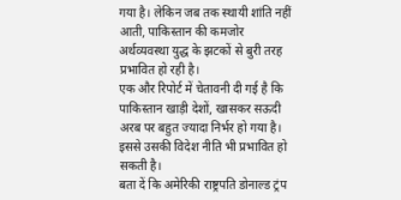गया है। लेकिन जब तक स्थायी शांति नहीं आती, पाकिस्तान की कमजोर अर्थव्यवस्था युद्ध के झटकों से बुरी तरह प्रभावित हो रही है।
एक और रिपोर्ट में चेतावनी दी गई है कि पाकिस्तान खाड़ी देशों, खासकर सऊदी अरब पर बहुत ज्यादा निर्भर हो गया है। इससे उसकी विदेश नीति भी प्रभावित हो सकती है।
बता दें कि अमेरिकी राष्ट्रपति डोनाल्ड ट्रंप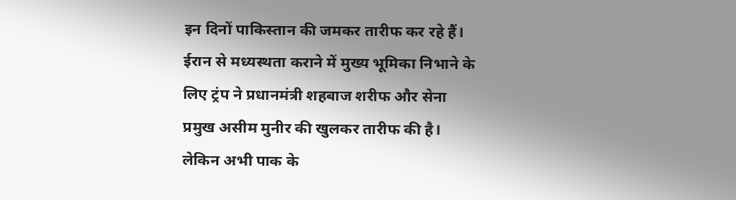इन दिनों पाकिस्तान की जमकर तारीफ कर रहे हैं। ईरान से मध्यस्थता कराने में मुख्य भूमिका निभाने के लिए ट्रंप ने प्रधानमंत्री शहबाज शरीफ और सेना प्रमुख असीम मुनीर की खुलकर तारीफ की है।
लेकिन अभी पाक के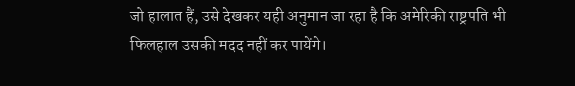जो हालात हैं, उसे देखकर यही अनुमान जा रहा है कि अमेरिकी राष्ट्रपति भी फिलहाल उसकी मदद नहीं कर पायेंगे।